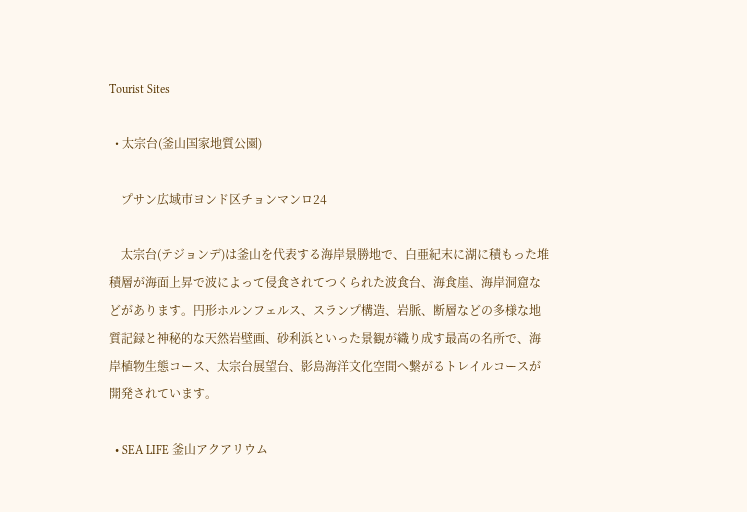Tourist Sites

  • 太宗台(釜山国家地質公園)

    プサン広域市ヨンド区チョンマンロ24

    太宗台(テジョンデ)は釜山を代表する海岸景勝地で、白亜紀末に湖に積もった堆積層が海面上昇で波によって侵食されてつくられた波食台、海食崖、海岸洞窟などがあります。円形ホルンフェルス、スランプ構造、岩脈、断層などの多様な地質記録と神秘的な天然岩壁画、砂利浜といった景観が織り成す最高の名所で、海岸植物生態コース、太宗台展望台、影島海洋文化空間へ繋がるトレイルコースが開発されています。

  • SEA LIFE 釜山アクアリウム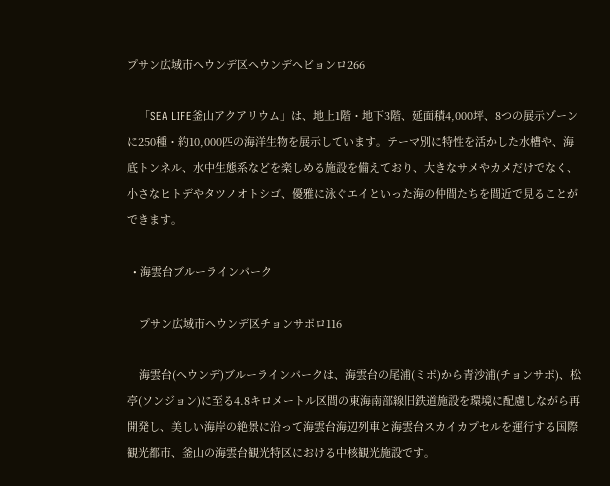プサン広域市ヘウンデ区ヘウンデヘビョンロ266

    「SEA LIFE釜山アクアリウム」は、地上1階・地下3階、延面積4,000坪、8つの展示ゾーンに250種・約10,000匹の海洋生物を展示しています。テーマ別に特性を活かした水槽や、海底トンネル、水中生態系などを楽しめる施設を備えており、大きなサメやカメだけでなく、小さなヒトデやタツノオトシゴ、優雅に泳ぐエイといった海の仲間たちを間近で見ることができます。

  • 海雲台ブルーラインパーク

    プサン広域市ヘウンデ区チョンサポロ116

    海雲台(ヘウンデ)ブルーラインパークは、海雲台の尾浦(ミポ)から青沙浦(チョンサポ)、松亭(ソンジョン)に至る4.8キロメートル区間の東海南部線旧鉄道施設を環境に配慮しながら再開発し、美しい海岸の絶景に沿って海雲台海辺列車と海雲台スカイカプセルを運行する国際観光都市、釜山の海雲台観光特区における中核観光施設です。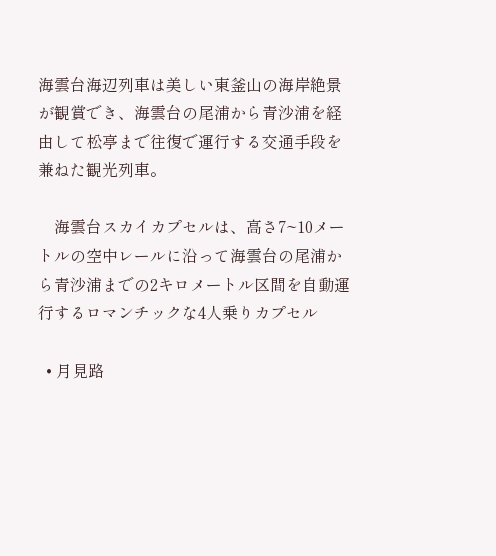海雲台海辺列車は美しい東釜山の海岸絶景が観賞でき、海雲台の尾浦から青沙浦を経由して松亭まで往復で運行する交通手段を兼ねた観光列車。

    海雲台スカイカプセルは、高さ7~10メートルの空中レールに沿って海雲台の尾浦から青沙浦までの2キロメートル区間を自動運行するロマンチックな4人乗りカプセル

  • 月見路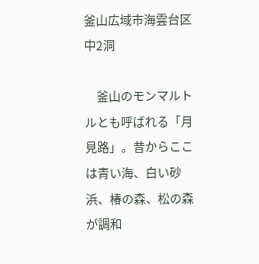釜山広域市海雲台区中2洞

    釜山のモンマルトルとも呼ばれる「月見路」。昔からここは青い海、白い砂浜、椿の森、松の森が調和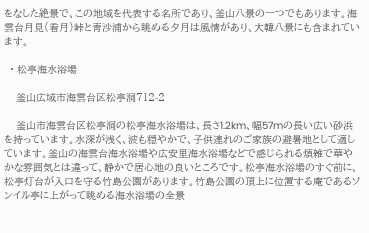をなした絶景で、この地域を代表する名所であり、釜山八景の一つでもあります。海雲台月見(看月)峠と靑沙浦から眺める夕月は風情があり、大韓八景にも含まれています。

  • 松亭海水浴場

    釜山広域市海雲台区松亭洞712-2

    釜山市海雲台区松亭洞の松亭海水浴場は、長さ1.2km、幅57mの長い広い砂浜を持っています。水深が浅く、波も穏やかで、子供連れのご家族の避暑地として適しています。釜山の海雲台海水浴場や広安里海水浴場などで感じられる煩雑で華やかな雰囲気とは違って、静かで居心地の良いところです。松亭海水浴場のすぐ前に、松亭灯台が入口を守る竹島公園があります。竹島公園の頂上に位置する庵であるソンイル亭に上がって眺める海水浴場の全景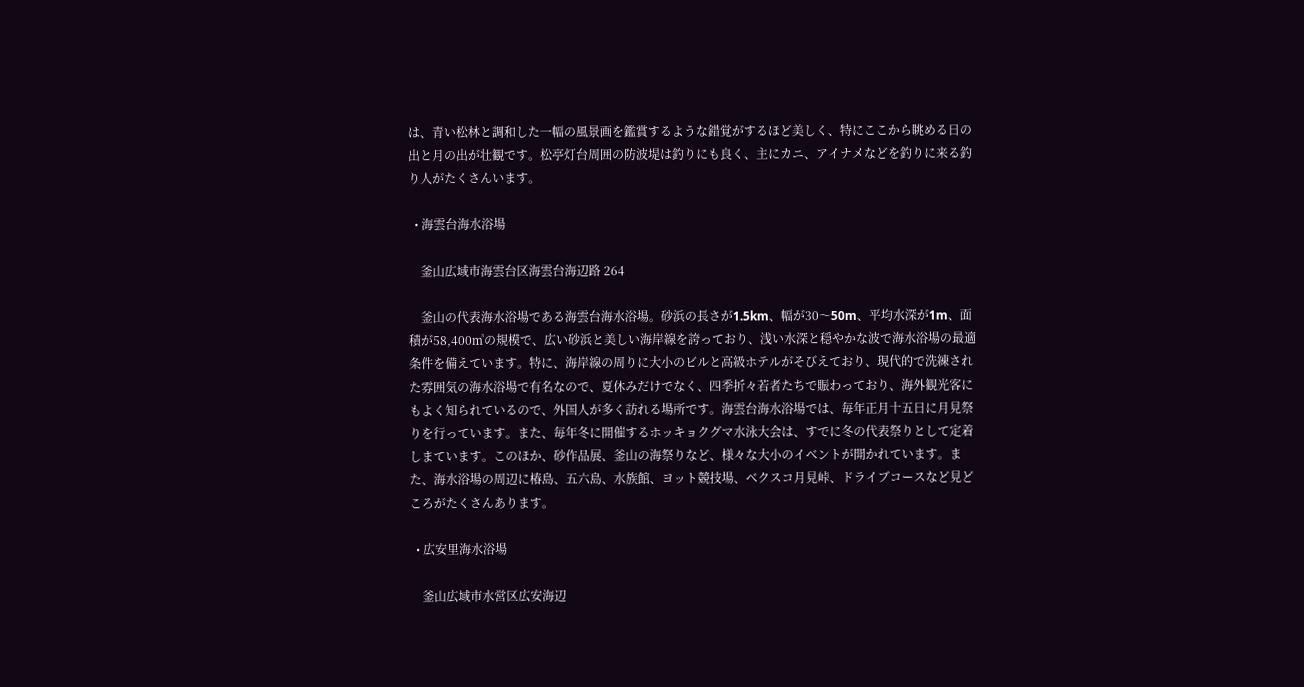は、青い松林と調和した一幅の風景画を鑑賞するような錯覚がするほど美しく、特にここから眺める日の出と月の出が壮観です。松亭灯台周囲の防波堤は釣りにも良く、主にカニ、アイナメなどを釣りに来る釣り人がたくさんいます。

  • 海雲台海水浴場

    釜山広域市海雲台区海雲台海辺路 264

    釜山の代表海水浴場である海雲台海水浴場。砂浜の長さが1.5km、幅が30〜50m、平均水深が1m、面積が58,400㎥の規模で、広い砂浜と美しい海岸線を誇っており、浅い水深と穏やかな波で海水浴場の最適条件を備えています。特に、海岸線の周りに大小のビルと高級ホテルがそびえており、現代的で洗練された雰囲気の海水浴場で有名なので、夏休みだけでなく、四季折々若者たちで賑わっており、海外観光客にもよく知られているので、外国人が多く訪れる場所です。海雲台海水浴場では、毎年正月十五日に月見祭りを行っています。また、毎年冬に開催するホッキョクグマ水泳大会は、すでに冬の代表祭りとして定着しまています。このほか、砂作品展、釜山の海祭りなど、様々な大小のイベントが開かれています。また、海水浴場の周辺に椿島、五六島、水族館、ヨット競技場、ベクスコ月見峠、ドライブコースなど見どころがたくさんあります。

  • 広安里海水浴場

    釜山広域市水営区広安海辺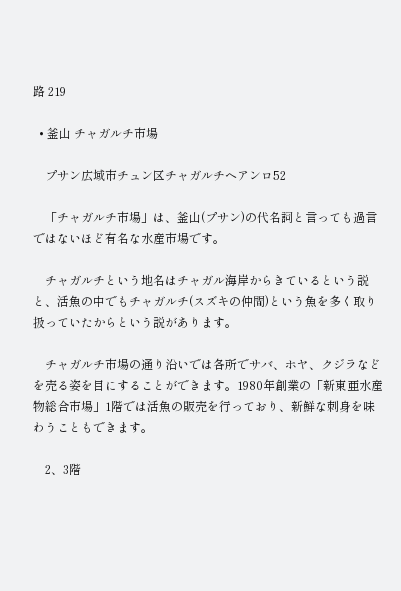路 219

  • 釜山 チャガルチ市場

    プサン広域市チュン区チャガルチヘアンロ52

    「チャガルチ市場」は、釜山(プサン)の代名詞と言っても過言ではないほど有名な水産市場です。

    チャガルチという地名はチャガル海岸からきているという説と、活魚の中でもチャガルチ(スズキの仲間)という魚を多く取り扱っていたからという説があります。

    チャガルチ市場の通り沿いでは各所でサバ、ホヤ、クジラなどを売る姿を目にすることができます。1980年創業の「新東亜水産物総合市場」1階では活魚の販売を行っており、新鮮な刺身を味わうこともできます。

    2、3階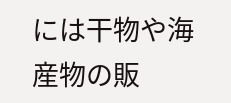には干物や海産物の販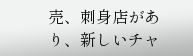売、刺身店があり、新しいチャ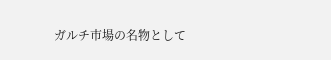ガルチ市場の名物として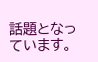話題となっています。